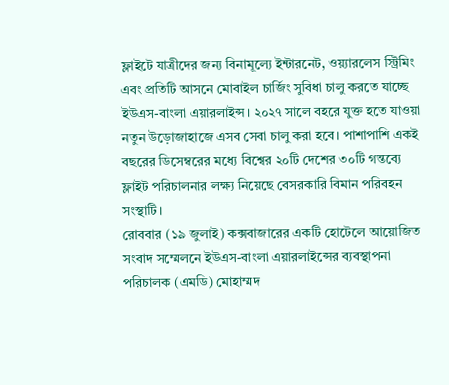ফ্লাইটে যাত্রীদের জন্য বিনামূল্যে ইন্টারনেট, ওয়্যারলেস স্ট্রিমিং এবং প্রতিটি আসনে মোবাইল চার্জিং সুবিধা চালু করতে যাচ্ছে ইউএস-বাংলা এয়ারলাইন্স। ২০২৭ সালে বহরে যুক্ত হতে যাওয়া নতুন উড়োজাহাজে এসব সেবা চালু করা হবে। পাশাপাশি একই বছরের ডিসেম্বরের মধ্যে বিশ্বের ২০টি দেশের ৩০টি গন্তব্যে ফ্লাইট পরিচালনার লক্ষ্য নিয়েছে বেসরকারি বিমান পরিবহন সংস্থাটি।
রোববার (১৯ জুলাই) কক্সবাজারের একটি হোটেলে আয়োজিত সংবাদ সম্মেলনে ইউএস-বাংলা এয়ারলাইন্সের ব্যবস্থাপনা পরিচালক (এমডি) মোহাম্মদ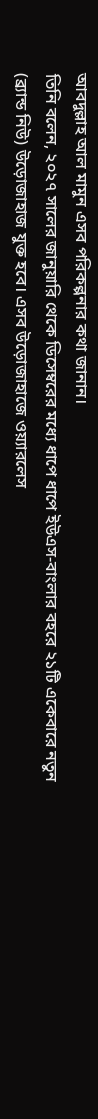আবদুল্লাহ আল মামুন এসব পরিকল্পনার কথা জানান।
তিনি বলেন, ২০২৭ সালের জানুয়ারি থেকে ডিসেম্বরের মধ্যে ধাপে ধাপে ইউএস-বাংলার বহরে ২১টি একেবারে নতুন (ব্র্যান্ড নিউ) উড়োজাহাজ যুক্ত হবে। এসব উড়োজাহাজে ওয়্যারলেস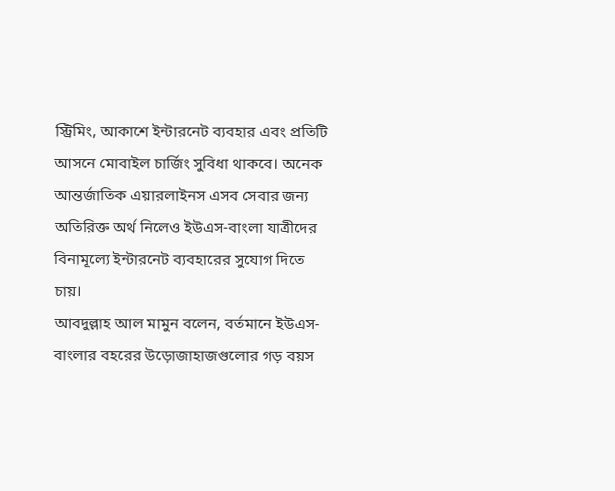স্ট্রিমিং, আকাশে ইন্টারনেট ব্যবহার এবং প্রতিটি আসনে মোবাইল চার্জিং সুবিধা থাকবে। অনেক আন্তর্জাতিক এয়ারলাইনস এসব সেবার জন্য অতিরিক্ত অর্থ নিলেও ইউএস-বাংলা যাত্রীদের বিনামূল্যে ইন্টারনেট ব্যবহারের সুযোগ দিতে চায়।
আবদুল্লাহ আল মামুন বলেন, বর্তমানে ইউএস-বাংলার বহরের উড়োজাহাজগুলোর গড় বয়স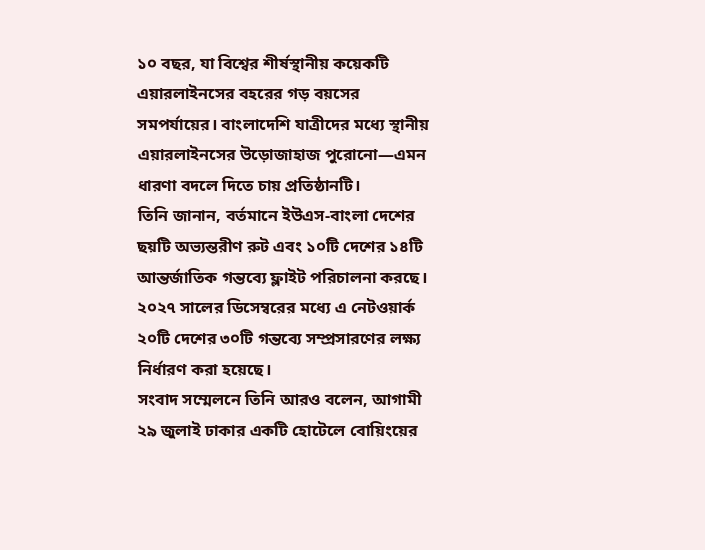১০ বছর, যা বিশ্বের শীর্ষস্থানীয় কয়েকটি এয়ারলাইনসের বহরের গড় বয়সের সমপর্যায়ের। বাংলাদেশি যাত্রীদের মধ্যে স্থানীয় এয়ারলাইনসের উড়োজাহাজ পুরোনো—এমন ধারণা বদলে দিতে চায় প্রতিষ্ঠানটি।
তিনি জানান, বর্তমানে ইউএস-বাংলা দেশের ছয়টি অভ্যন্তরীণ রুট এবং ১০টি দেশের ১৪টি আন্তর্জাতিক গন্তব্যে ফ্লাইট পরিচালনা করছে। ২০২৭ সালের ডিসেম্বরের মধ্যে এ নেটওয়ার্ক ২০টি দেশের ৩০টি গন্তব্যে সম্প্রসারণের লক্ষ্য নির্ধারণ করা হয়েছে।
সংবাদ সম্মেলনে তিনি আরও বলেন, আগামী ২৯ জুলাই ঢাকার একটি হোটেলে বোয়িংয়ের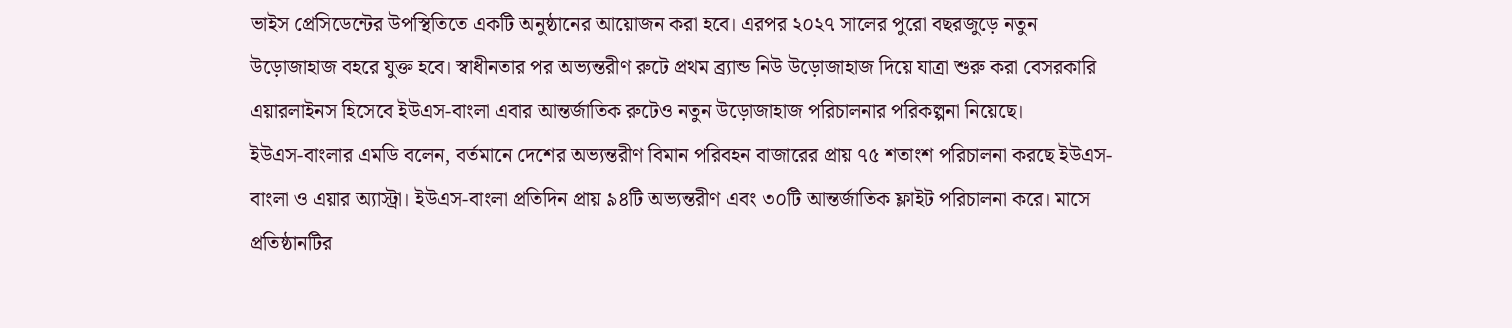ভাইস প্রেসিডেন্টের উপস্থিতিতে একটি অনুষ্ঠানের আয়োজন করা হবে। এরপর ২০২৭ সালের পুরো বছরজুড়ে নতুন উড়োজাহাজ বহরে যুক্ত হবে। স্বাধীনতার পর অভ্যন্তরীণ রুটে প্রথম ব্র্যান্ড নিউ উড়োজাহাজ দিয়ে যাত্রা শুরু করা বেসরকারি এয়ারলাইনস হিসেবে ইউএস-বাংলা এবার আন্তর্জাতিক রুটেও নতুন উড়োজাহাজ পরিচালনার পরিকল্পনা নিয়েছে।
ইউএস-বাংলার এমডি বলেন, বর্তমানে দেশের অভ্যন্তরীণ বিমান পরিবহন বাজারের প্রায় ৭৫ শতাংশ পরিচালনা করছে ইউএস-বাংলা ও এয়ার অ্যাস্ট্রা। ইউএস-বাংলা প্রতিদিন প্রায় ৯৪টি অভ্যন্তরীণ এবং ৩০টি আন্তর্জাতিক ফ্লাইট পরিচালনা করে। মাসে প্রতিষ্ঠানটির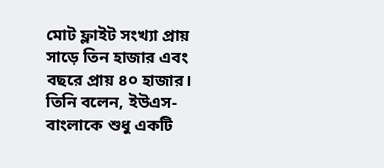মোট ফ্লাইট সংখ্যা প্রায় সাড়ে তিন হাজার এবং বছরে প্রায় ৪০ হাজার।
তিনি বলেন, ইউএস-বাংলাকে শুধু একটি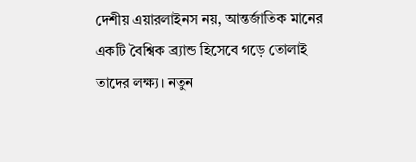দেশীয় এয়ারলাইনস নয়, আন্তর্জাতিক মানের একটি বৈশ্বিক ব্র্যান্ড হিসেবে গড়ে তোলাই তাদের লক্ষ্য। নতুন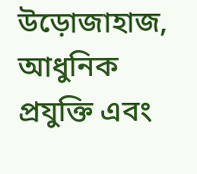উড়োজাহাজ, আধুনিক প্রযুক্তি এবং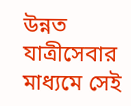উন্নত যাত্রীসেবার মাধ্যমে সেই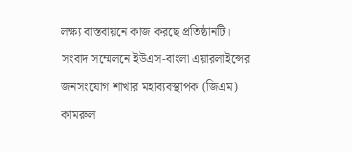লক্ষ্য বাস্তবায়নে কাজ করছে প্রতিষ্ঠানটি।
সংবাদ সম্মেলনে ইউএস-বাংলা এয়ারলাইন্সের জনসংযোগ শাখার মহাব্যবস্থাপক (জিএম) কামরুল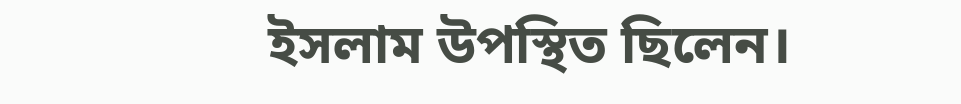ইসলাম উপস্থিত ছিলেন।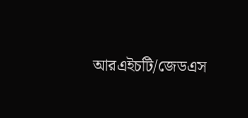আরএইচটি/জেডএস